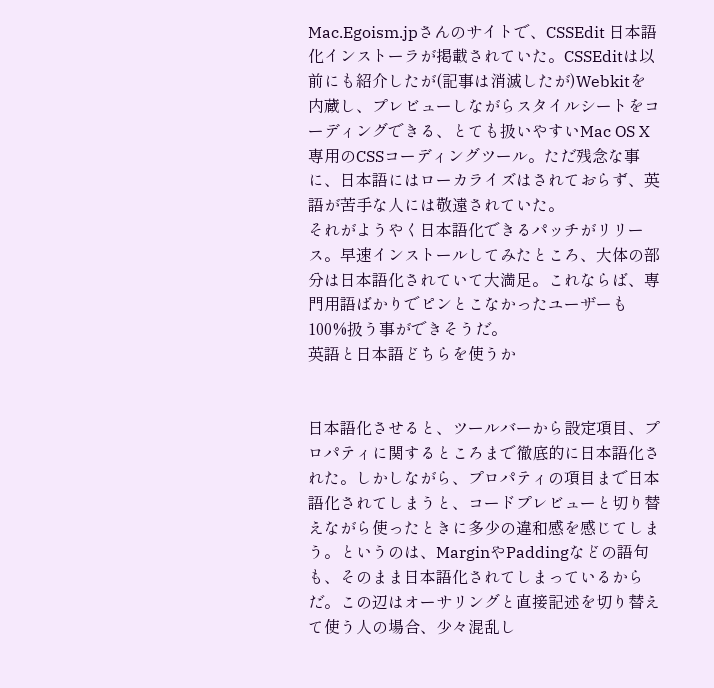Mac.Egoism.jpさんのサイトで、CSSEdit 日本語化インストーラが掲載されていた。CSSEditは以前にも紹介したが(記事は消滅したが)Webkitを内蔵し、プレビューしながらスタイルシートをコーディングできる、とても扱いやすいMac OS X専用のCSSコーディングツール。ただ残念な事に、日本語にはローカライズはされておらず、英語が苦手な人には敬遠されていた。
それがようやく日本語化できるパッチがリリース。早速インストールしてみたところ、大体の部分は日本語化されていて大満足。これならば、専門用語ばかりでピンとこなかったユーザーも100%扱う事ができそうだ。
英語と日本語どちらを使うか


日本語化させると、ツールバーから設定項目、プロパティに関するところまで徹底的に日本語化された。しかしながら、プロパティの項目まで日本語化されてしまうと、コードプレビューと切り替えながら使ったときに多少の違和感を感じてしまう。というのは、MarginやPaddingなどの語句も、そのまま日本語化されてしまっているからだ。この辺はオーサリングと直接記述を切り替えて使う人の場合、少々混乱し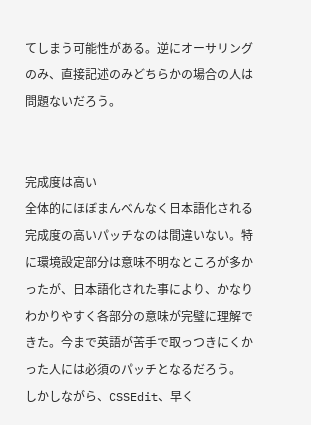てしまう可能性がある。逆にオーサリングのみ、直接記述のみどちらかの場合の人は問題ないだろう。


完成度は高い
全体的にほぼまんべんなく日本語化される完成度の高いパッチなのは間違いない。特に環境設定部分は意味不明なところが多かったが、日本語化された事により、かなりわかりやすく各部分の意味が完璧に理解できた。今まで英語が苦手で取っつきにくかった人には必須のパッチとなるだろう。
しかしながら、CSSEdit、早く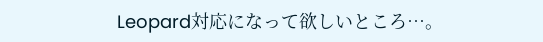Leopard対応になって欲しいところ…。